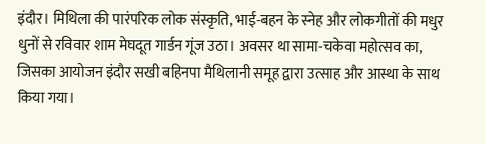इंदौर। मिथिला की पारंपरिक लोक संस्कृति, भाई-बहन के स्नेह और लोकगीतों की मधुर धुनों से रविवार शाम मेघदूत गार्डन गूंज उठा। अवसर था सामा-चकेवा महोत्सव का, जिसका आयोजन इंदौर सखी बहिनपा मैथिलानी समूह द्वारा उत्साह और आस्था के साथ किया गया।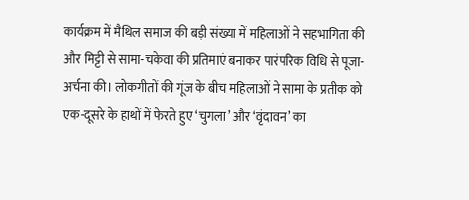कार्यक्रम में मैथिल समाज की बड़ी संख्या में महिलाओं ने सहभागिता की और मिट्टी से सामा-चकेवा की प्रतिमाएं बनाकर पारंपरिक विधि से पूजा-अर्चना की। लोकगीतों की गूंज के बीच महिलाओं ने सामा के प्रतीक को एक-दूसरे के हाथों में फेरते हुए ‘चुगला’ और ‘वृंदावन’ का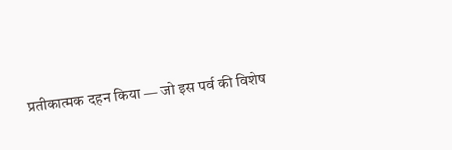प्रतीकात्मक दहन किया — जो इस पर्व की विशेष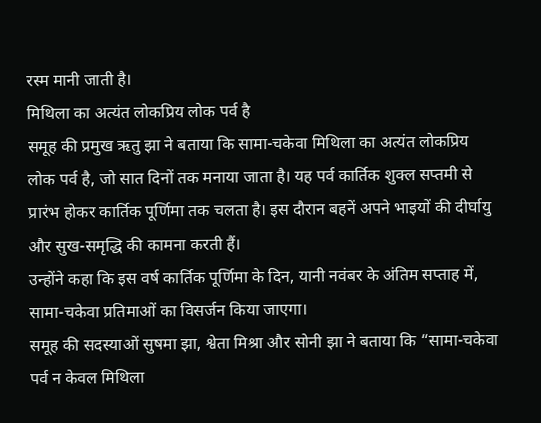रस्म मानी जाती है।
मिथिला का अत्यंत लोकप्रिय लोक पर्व है
समूह की प्रमुख ऋतु झा ने बताया कि सामा-चकेवा मिथिला का अत्यंत लोकप्रिय लोक पर्व है, जो सात दिनों तक मनाया जाता है। यह पर्व कार्तिक शुक्ल सप्तमी से प्रारंभ होकर कार्तिक पूर्णिमा तक चलता है। इस दौरान बहनें अपने भाइयों की दीर्घायु और सुख-समृद्धि की कामना करती हैं।
उन्होंने कहा कि इस वर्ष कार्तिक पूर्णिमा के दिन, यानी नवंबर के अंतिम सप्ताह में, सामा-चकेवा प्रतिमाओं का विसर्जन किया जाएगा।
समूह की सदस्याओं सुषमा झा, श्वेता मिश्रा और सोनी झा ने बताया कि “सामा-चकेवा पर्व न केवल मिथिला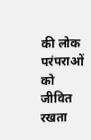की लोक परंपराओं को जीवित रखता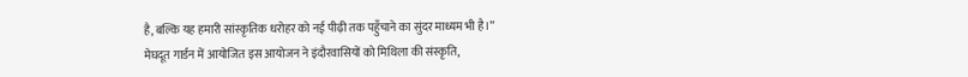है, बल्कि यह हमारी सांस्कृतिक धरोहर को नई पीढ़ी तक पहुँचाने का सुंदर माध्यम भी है।”
मेघदूत गार्डन में आयोजित इस आयोजन ने इंदौरवासियों को मिथिला की संस्कृति,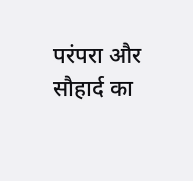परंपरा और सौहार्द का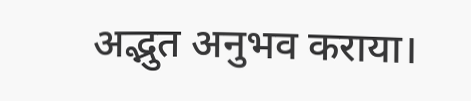अद्भुत अनुभव कराया।